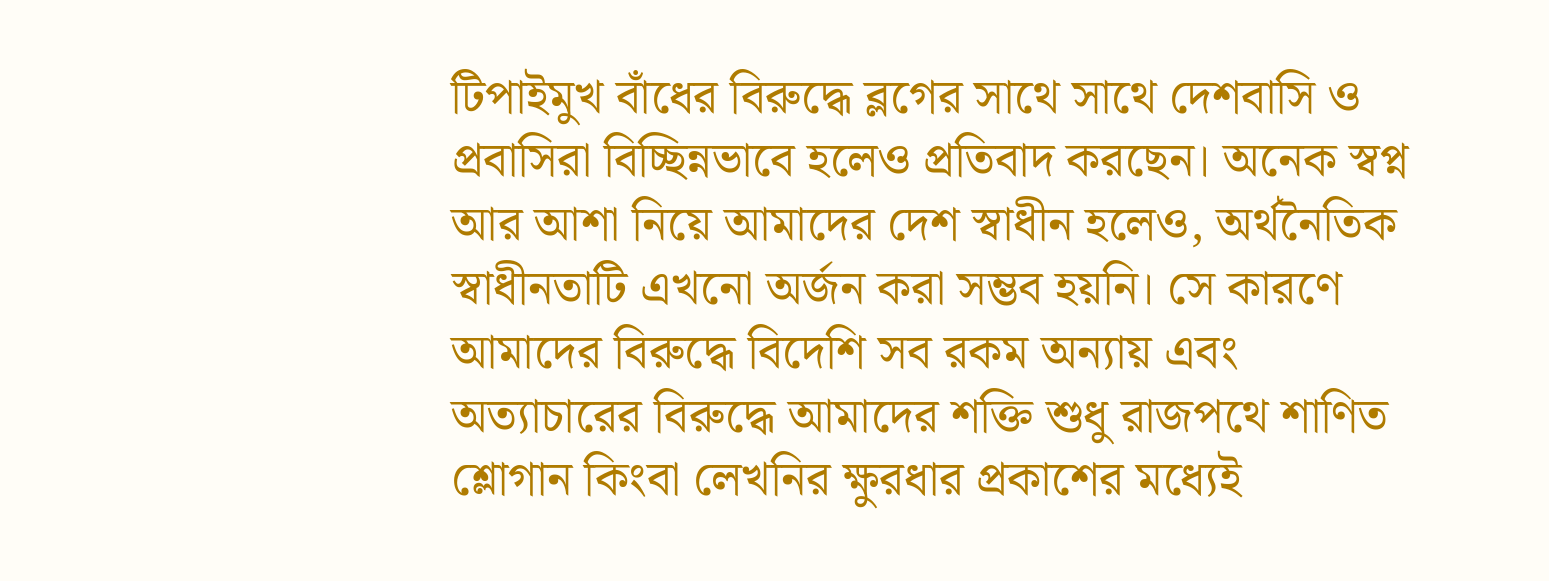টিপাইমুখ বাঁধের বিরুদ্ধে ব্লগের সাথে সাথে দেশবাসি ও প্রবাসিরা বিচ্ছিন্নভাবে হলেও প্রতিবাদ করছেন। অনেক স্বপ্ন আর আশা নিয়ে আমাদের দেশ স্বাধীন হলেও, অর্থনৈতিক স্বাধীনতাটি এখনো অর্জন করা সম্ভব হয়নি। সে কারণে আমাদের বিরুদ্ধে বিদেশি সব রকম অন্যায় এবং অত্যাচারের বিরুদ্ধে আমাদের শক্তি শুধু রাজপথে শাণিত শ্লোগান কিংবা লেখনির ক্ষুরধার প্রকাশের মধ্যেই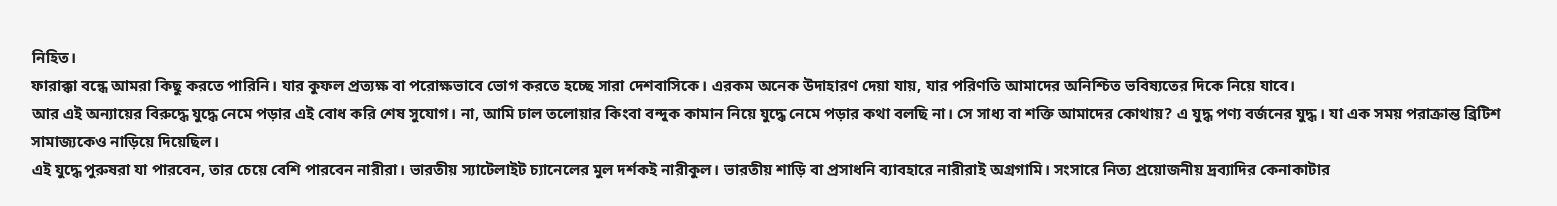নিহিত।
ফারাক্কা বন্ধে আমরা কিছু করতে পারিনি। যার কুফল প্রত্যক্ষ বা পরোক্ষভাবে ভোগ করতে হচ্ছে সারা দেশবাসিকে। এরকম অনেক উদাহারণ দেয়া যায়, যার পরিণতি আমাদের অনিশ্চিত ভবিষ্যতের দিকে নিয়ে যাবে।
আর এই অন্যায়ের বিরুদ্ধে যুদ্ধে নেমে পড়ার এই বোধ করি শেষ সুযোগ। না, আমি ঢাল তলোয়ার কিংবা বন্দুক কামান নিয়ে যুদ্ধে নেমে পড়ার কথা বলছি না। সে সাধ্য বা শক্তি আমাদের কোথায়? এ যুদ্ধ পণ্য বর্জনের যুদ্ধ। যা এক সময় পরাক্রান্ত ব্রিটিশ সামাজ্যকেও নাড়িয়ে দিয়েছিল।
এই যুদ্ধে পুরুষরা যা পারবেন, তার চেয়ে বেশি পারবেন নারীরা। ভারতীয় স্যাটেলাইট চ্যানেলের মুল দর্শকই নারীকুল। ভারতীয় শাড়ি বা প্রসাধনি ব্যাবহারে নারীরাই অগ্রগামি। সংসারে নিত্য প্রয়োজনীয় দ্রব্যাদির কেনাকাটার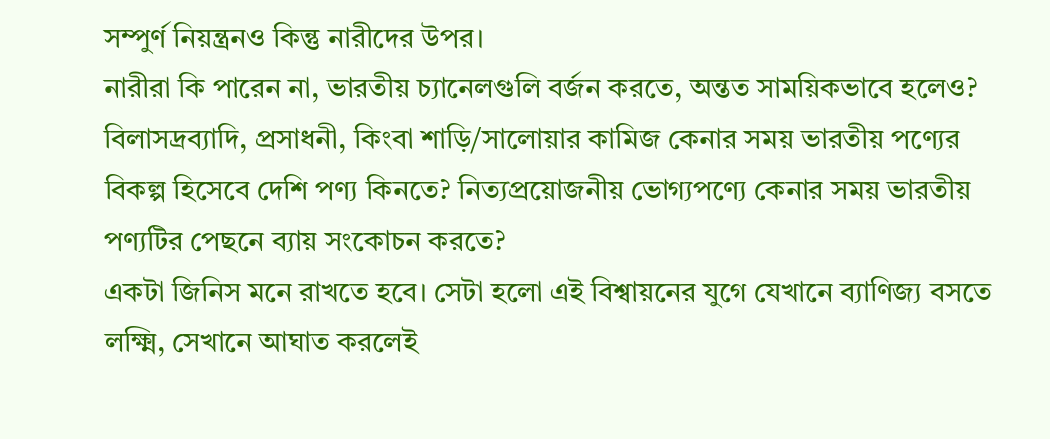সম্পুর্ণ নিয়ন্ত্রনও কিন্তু নারীদের উপর।
নারীরা কি পারেন না, ভারতীয় চ্যানেলগুলি বর্জন করতে, অন্তত সাময়িকভাবে হলেও? বিলাসদ্রব্যাদি, প্রসাধনী, কিংবা শাড়ি/সালোয়ার কামিজ কেনার সময় ভারতীয় পণ্যের বিকল্প হিসেবে দেশি পণ্য কিনতে? নিত্যপ্রয়োজনীয় ভোগ্যপণ্যে কেনার সময় ভারতীয় পণ্যটির পেছনে ব্যায় সংকোচন করতে?
একটা জিনিস মনে রাখতে হবে। সেটা হলো এই বিশ্বায়নের যুগে যেখানে ব্যাণিজ্য বসতে লক্ষ্মি, সেখানে আঘাত করলেই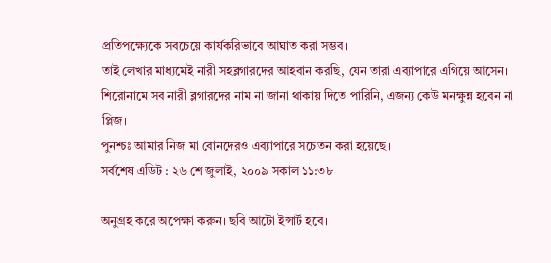প্রতিপক্ষ্যেকে সবচেয়ে কার্যকরিভাবে আঘাত করা সম্ভব।
তাই লেখার মাধ্যমেই নারী সহব্লগারদের আহবান করছি, যেন তারা এব্যাপারে এগিয়ে আসেন। শিরোনামে সব নারী ব্লগারদের নাম না জানা থাকায় দিতে পারিনি, এজন্য কেউ মনক্ষুন্ন হবেন না প্লিজ।
পুনশ্চঃ আমার নিজ মা বোনদেরও এব্যাপারে সচেতন করা হয়েছে।
সর্বশেষ এডিট : ২৬ শে জুলাই, ২০০৯ সকাল ১১:৩৮

অনুগ্রহ করে অপেক্ষা করুন। ছবি আটো ইন্সার্ট হবে।